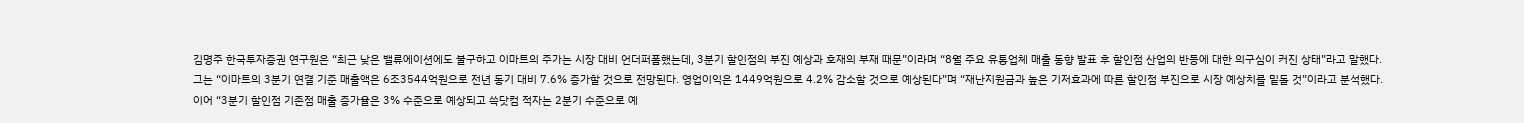김명주 한국투자증권 연구원은 “최근 낮은 밸류에이션에도 불구하고 이마트의 주가는 시장 대비 언더퍼폼했는데, 3분기 할인점의 부진 예상과 호재의 부재 때문”이라며 “8월 주요 유통업체 매출 동향 발표 후 할인점 산업의 반등에 대한 의구심이 커진 상태”라고 말했다.
그는 “이마트의 3분기 연결 기준 매출액은 6조3544억원으로 전년 동기 대비 7.6% 증가할 것으로 전망된다. 영업이익은 1449억원으로 4.2% 감소할 것으로 예상된다”며 “재난지원금과 높은 기저효과에 따른 할인점 부진으로 시장 예상치를 밑돌 것”이라고 분석했다.
이어 “3분기 할인점 기존점 매출 증가율은 3% 수준으로 예상되고 쓱닷컴 적자는 2분기 수준으로 예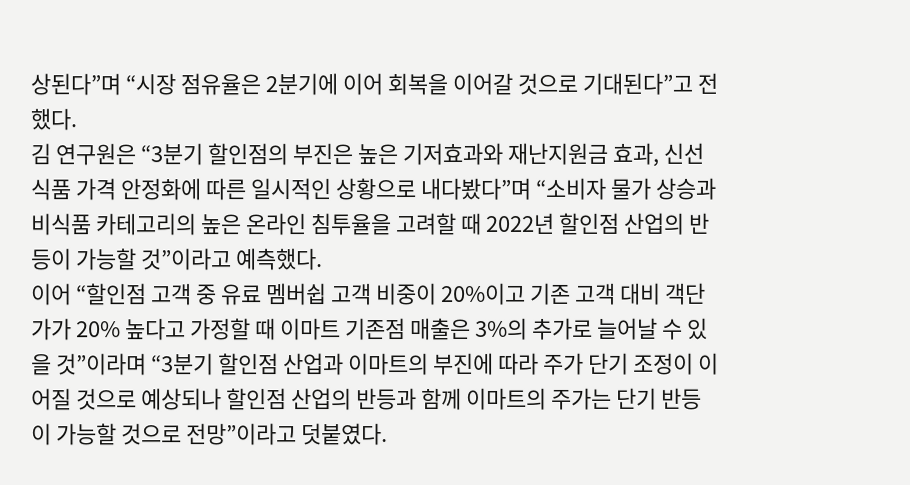상된다”며 “시장 점유율은 2분기에 이어 회복을 이어갈 것으로 기대된다”고 전했다.
김 연구원은 “3분기 할인점의 부진은 높은 기저효과와 재난지원금 효과, 신선식품 가격 안정화에 따른 일시적인 상황으로 내다봤다”며 “소비자 물가 상승과 비식품 카테고리의 높은 온라인 침투율을 고려할 때 2022년 할인점 산업의 반등이 가능할 것”이라고 예측했다.
이어 “할인점 고객 중 유료 멤버쉽 고객 비중이 20%이고 기존 고객 대비 객단가가 20% 높다고 가정할 때 이마트 기존점 매출은 3%의 추가로 늘어날 수 있을 것”이라며 “3분기 할인점 산업과 이마트의 부진에 따라 주가 단기 조정이 이어질 것으로 예상되나 할인점 산업의 반등과 함께 이마트의 주가는 단기 반등이 가능할 것으로 전망”이라고 덧붙였다.